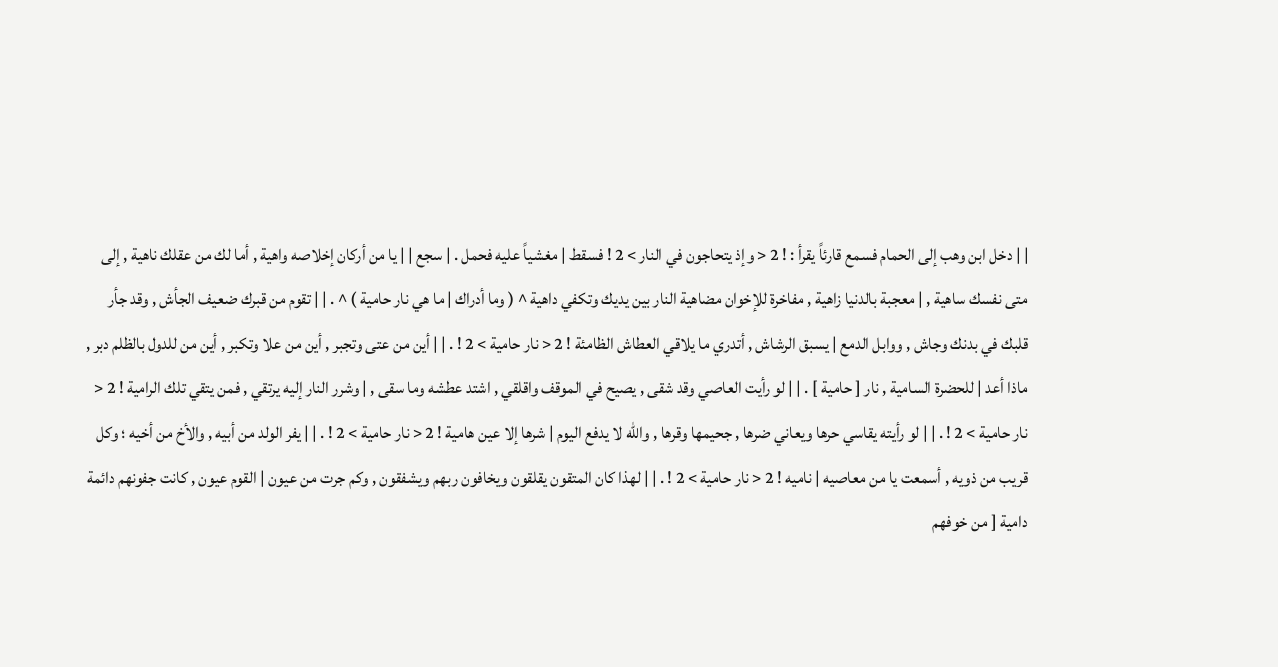| | دخل ابن وهب إلى الحمام فسمع قارئاً يقرأ : ! 2 < وإذ يتحاجون في النار > 2 ! فسقط | مغشياً عليه فحمل . | سجع | | يا من أركان إخلاصه واهية , أما لك من عقلك ناهية , إلى متى نفسك ساهية , | معجبة بالدنيا زاهية , مفاخرة للإخوان مضاهية النار بين يديك وتكفي داهية ^ ( وما أدراك | ما هي نار حامية ) ^ . | | تقوم من قبرك ضعيف الجأش , وقد جأر قلبك في بدنك وجاش , ووابل الدمع | يسبق الرشاش , أتدري ما يلاقي العطاش الظامئة ! 2 < نار حامية > 2 ! . | | أين من عتى وتجبر , أين من علا وتكبر , أين من للدول بالظلم دبر , ماذا أعد | للحضرة السامية , نار [ حامية ] . | | لو رأيت العاصي وقد شقى , يصيح في الموقف واقلقي , اشتد عطشه وما سقى , | وشرر النار إليه يرتقي , فمن يتقي تلك الرامية ! 2 < نار حامية > 2 ! . | | لو رأيته يقاسي حرها ويعاني ضرها , جحيمها وقرها , والله لا يدفع اليوم | شرها إلا عين هامية ! 2 < نار حامية > 2 ! . | | يفر الولد من أبيه , والأخ من أخيه ؛ وكل قريب من ذويه , أسمعت يا من معاصيه | ناميه ! 2 < نار حامية > 2 ! . | | لهذا كان المتقون يقلقون ويخافون ربهم ويشفقون , وكم جرت من عيون | القوم عيون , كانت جفونهم دائمة دامية [ من خوفهم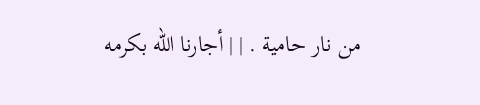من نار حامية . | | أجارنا الله بكرمه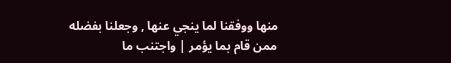منها ووفقنا لما ينجي عنها , وجعلنا بفضله ممن قام بما يؤمر | واجتنب ما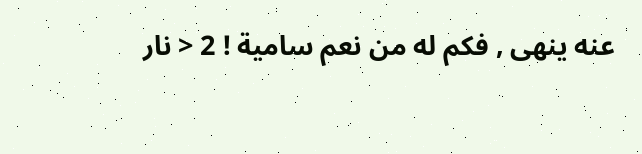عنه ينهى , فكم له من نعم سامية ! 2 < نار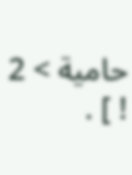حامية > 2 ! ] .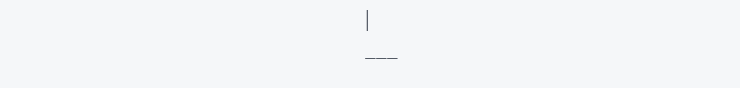|
___